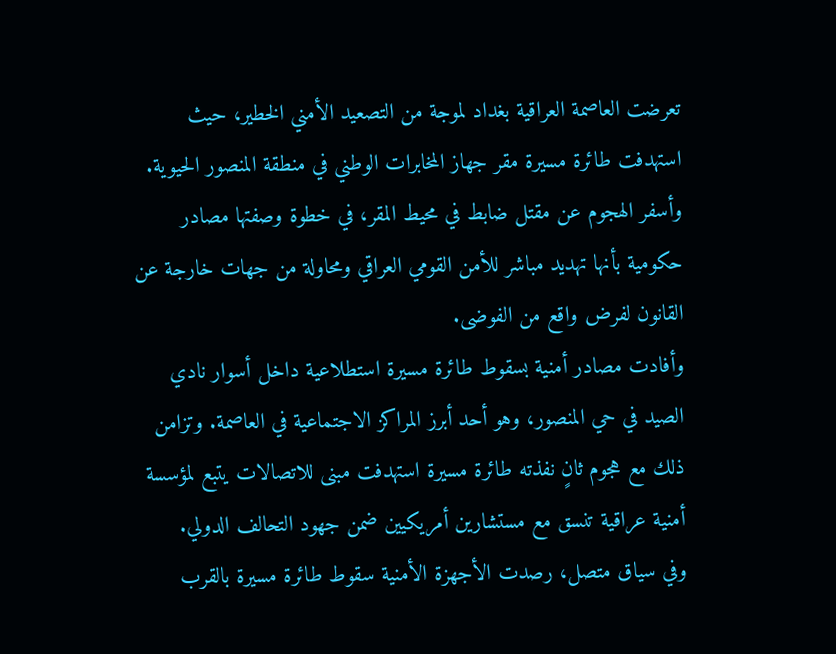تعرضت العاصمة العراقية بغداد لموجة من التصعيد الأمني الخطير، حيث استهدفت طائرة مسيرة مقر جهاز المخابرات الوطني في منطقة المنصور الحيوية. وأسفر الهجوم عن مقتل ضابط في محيط المقر، في خطوة وصفتها مصادر حكومية بأنها تهديد مباشر للأمن القومي العراقي ومحاولة من جهات خارجة عن القانون لفرض واقع من الفوضى.
وأفادت مصادر أمنية بسقوط طائرة مسيرة استطلاعية داخل أسوار نادي الصيد في حي المنصور، وهو أحد أبرز المراكز الاجتماعية في العاصمة. وتزامن ذلك مع هجوم ثانٍ نفذته طائرة مسيرة استهدفت مبنى للاتصالات يتبع لمؤسسة أمنية عراقية تنسق مع مستشارين أمريكيين ضمن جهود التحالف الدولي.
وفي سياق متصل، رصدت الأجهزة الأمنية سقوط طائرة مسيرة بالقرب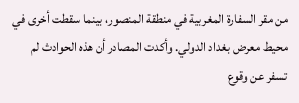من مقر السفارة المغربية في منطقة المنصور، بينما سقطت أخرى في محيط معرض بغداد الدولي. وأكدت المصادر أن هذه الحوادث لم تسفر عن وقوع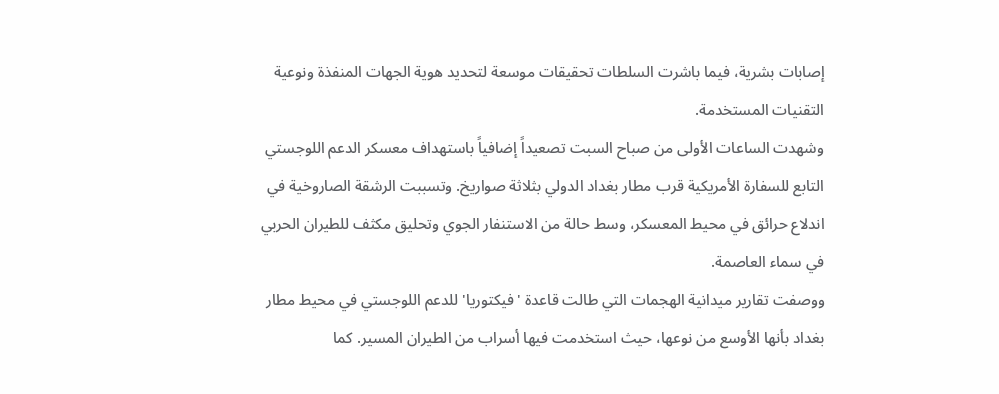إصابات بشرية، فيما باشرت السلطات تحقيقات موسعة لتحديد هوية الجهات المنفذة ونوعية التقنيات المستخدمة.
وشهدت الساعات الأولى من صباح السبت تصعيداً إضافياً باستهداف معسكر الدعم اللوجستي التابع للسفارة الأمريكية قرب مطار بغداد الدولي بثلاثة صواريخ. وتسببت الرشقة الصاروخية في اندلاع حرائق في محيط المعسكر، وسط حالة من الاستنفار الجوي وتحليق مكثف للطيران الحربي في سماء العاصمة.
ووصفت تقارير ميدانية الهجمات التي طالت قاعدة 'فيكتوريا' للدعم اللوجستي في محيط مطار بغداد بأنها الأوسع من نوعها، حيث استخدمت فيها أسراب من الطيران المسير. كما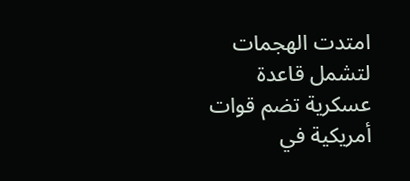امتدت الهجمات لتشمل قاعدة عسكرية تضم قوات أمريكية في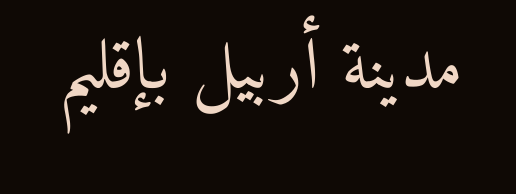مدينة أربيل بإقليم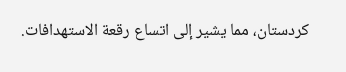كردستان، مما يشير إلى اتساع رقعة الاستهدافات.